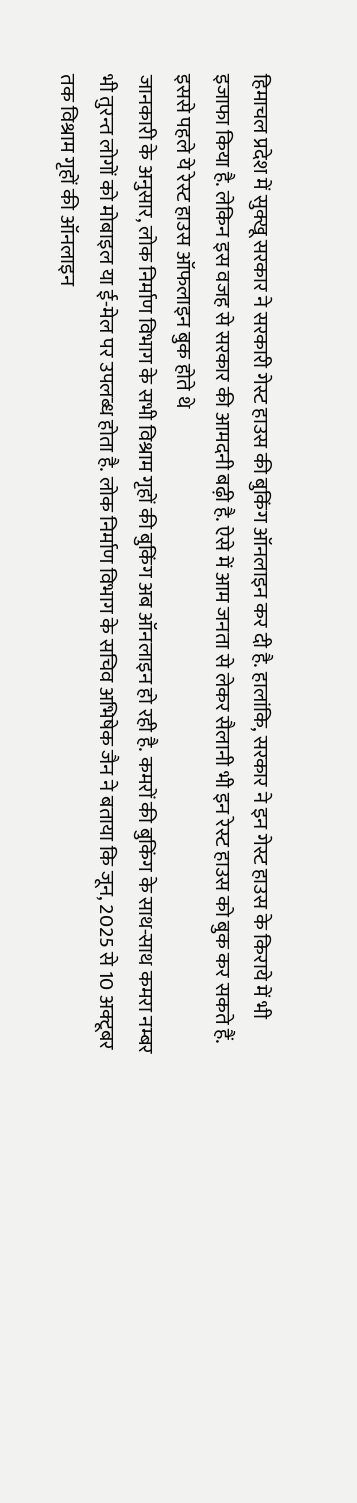हिमाचल प्रदेश में सुक्खू सरकार ने सरकारी गेस्ट हाउस की बुकिंग ऑनलाइन कर दी है. हालांकि, सरकार ने इन गेस्ट हाउस के किराये में भी इजाफा किया है. लेकिन इस वजह से सरकार की आमदनी बढ़ी है. ऐसे में आम जनता से लेकर सैलानी भी इन रेस्ट हाउस को बुक कर सकते हैं. इससे पहले ये रेस्ट हाउस ऑफलाइन बुक होते थे
जानकारी के अनुसार, लोक निर्माण विभाग के सभी विश्राम गृहों की बुकिंग अब ऑनलाइन हो रही है. कमरों की बुकिंग के साथ-साथ कमरा नम्बर भी तुरन्त लोगों को मोबाइल या ई-मेल पर उपलब्ध होता है. लोक निर्माण विभाग के सचिव अभिषेक जैन ने बताया कि जून, 2025 से 10 अक्टूबर तक विश्राम गृहों की ऑनलाइन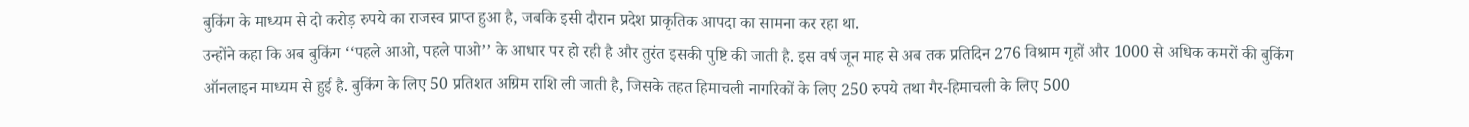बुकिंग के माध्यम से दो करोड़ रुपये का राजस्व प्राप्त हुआ है, जबकि इसी दौरान प्रदेश प्राकृतिक आपदा का सामना कर रहा था.
उन्होंने कहा कि अब बुकिंग ‘‘पहले आओ, पहले पाओ’’ के आधार पर हो रही है और तुरंत इसकी पुष्टि की जाती है. इस वर्ष जून माह से अब तक प्रतिदिन 276 विश्राम गृहों और 1000 से अधिक कमरों की बुकिंग ऑनलाइन माध्यम से हुई है. बुकिंग के लिए 50 प्रतिशत अग्रिम राशि ली जाती है, जिसके तहत हिमाचली नागरिकों के लिए 250 रुपये तथा गैर-हिमाचली के लिए 500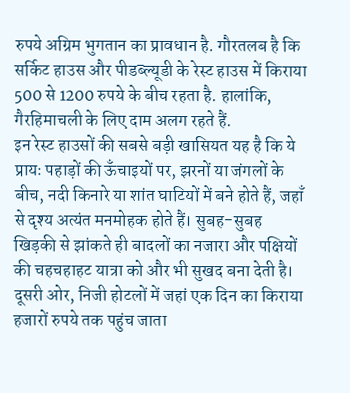रुपये अग्रिम भुगतान का प्रावधान है. गौरतलब है कि सर्किट हाउस और पीडब्ल्यूडी के रेस्ट हाउस में किराया 500 से 1200 रुपये के बीच रहता है. हालांकि, गैरहिमाचली के लिए दाम अलग रहते हैं.
इन रेस्ट हाउसों की सबसे बड़ी खासियत यह है कि ये प्रायः पहाड़ों की ऊँचाइयों पर, झरनों या जंगलों के बीच, नदी किनारे या शांत घाटियों में बने होते हैं, जहाँ से दृश्य अत्यंत मनमोहक होते हैं। सुबह-सुबह खिड़की से झांकते ही बादलों का नजारा और पक्षियों की चहचहाहट यात्रा को और भी सुखद बना देती है। दूसरी ओर, निजी होटलों में जहां एक दिन का किराया हजारों रुपये तक पहुंच जाता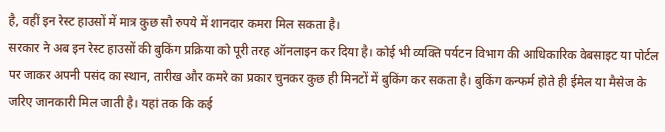है, वहीं इन रेस्ट हाउसों में मात्र कुछ सौ रुपये में शानदार कमरा मिल सकता है।
सरकार ने अब इन रेस्ट हाउसों की बुकिंग प्रक्रिया को पूरी तरह ऑनलाइन कर दिया है। कोई भी व्यक्ति पर्यटन विभाग की आधिकारिक वेबसाइट या पोर्टल पर जाकर अपनी पसंद का स्थान, तारीख और कमरे का प्रकार चुनकर कुछ ही मिनटों में बुकिंग कर सकता है। बुकिंग कन्फर्म होते ही ईमेल या मैसेज के जरिए जानकारी मिल जाती है। यहां तक कि कई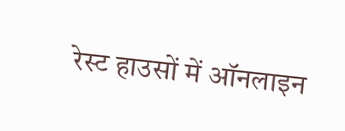रेस्ट हाउसों में ऑनलाइन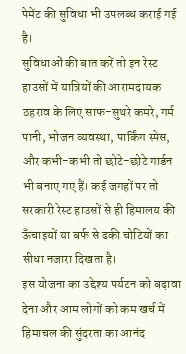पेमेंट की सुविधा भी उपलब्ध कराई गई है।
सुविधाओं की बात करें तो इन रेस्ट हाउसों में यात्रियों की आरामदायक ठहराव के लिए साफ-सुथरे कमरे, गर्म पानी, भोजन व्यवस्था, पार्किंग स्पेस, और कभी-कभी तो छोटे-छोटे गार्डन भी बनाए गए हैं। कई जगहों पर तो सरकारी रेस्ट हाउसों से ही हिमालय की ऊँचाइयों या बर्फ से ढकी चोटियों का सीधा नजारा दिखता है।
इस योजना का उद्देश्य पर्यटन को बढ़ावा देना और आम लोगों को कम खर्च में हिमाचल की सुंदरता का आनंद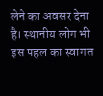लेने का अवसर देना है। स्थानीय लोग भी इस पहल का स्वागत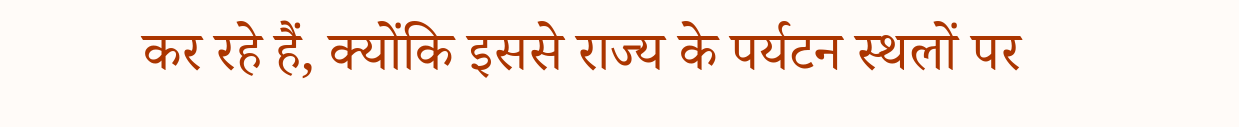कर रहे हैं, क्योंकि इससे राज्य के पर्यटन स्थलों पर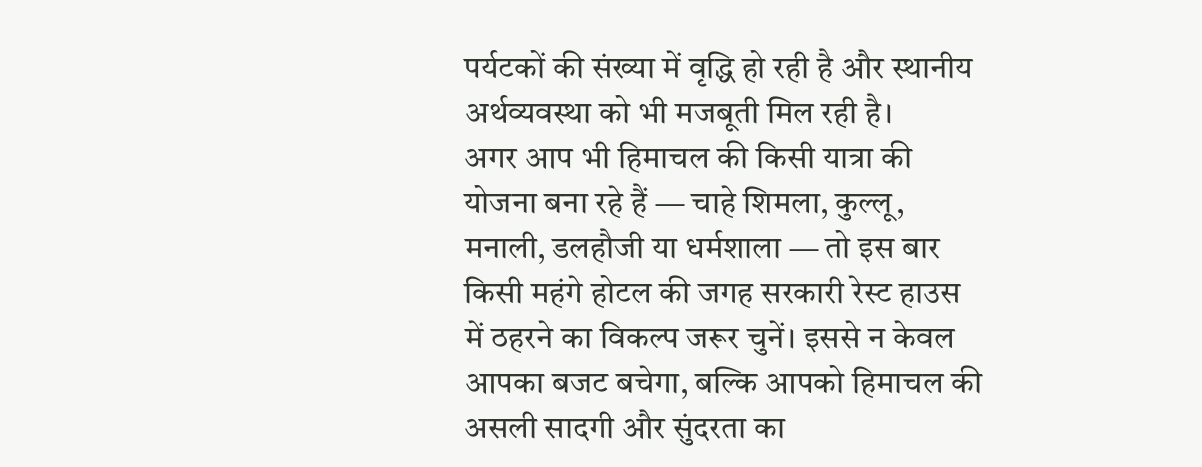पर्यटकों की संख्या में वृद्धि हो रही है और स्थानीय अर्थव्यवस्था को भी मजबूती मिल रही है।
अगर आप भी हिमाचल की किसी यात्रा की योजना बना रहे हैं — चाहे शिमला, कुल्लू, मनाली, डलहौजी या धर्मशाला — तो इस बार किसी महंगे होटल की जगह सरकारी रेस्ट हाउस में ठहरने का विकल्प जरूर चुनें। इससे न केवल आपका बजट बचेगा, बल्कि आपको हिमाचल की असली सादगी और सुंदरता का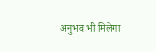अनुभव भी मिलेगा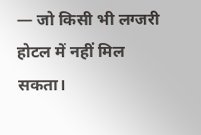— जो किसी भी लग्जरी होटल में नहीं मिल सकता।